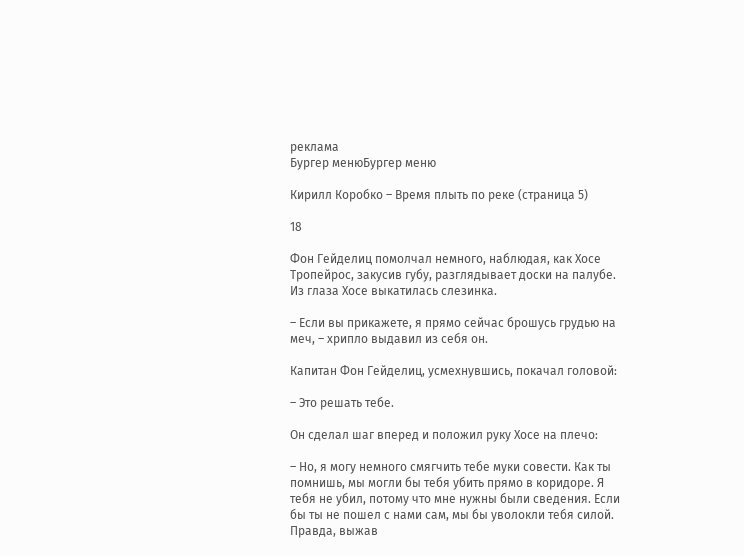реклама
Бургер менюБургер меню

Кирилл Коробко – Время плыть по реке (страница 5)

18

Фон Гейделиц помолчал немного, наблюдая, как Хосе Тропейрос, закусив губу, разглядывает доски на палубе. Из глаза Хосе выкатилась слезинка.

– Если вы прикажете, я прямо сейчас брошусь грудью на меч, – хрипло выдавил из себя он.

Капитан Фон Гейделиц, усмехнувшись, покачал головой:

– Это решать тебе.

Он сделал шаг вперед и положил руку Хосе на плечо:

– Но, я могу немного смягчить тебе муки совести. Как ты помнишь, мы могли бы тебя убить прямо в коридоре. Я тебя не убил, потому что мне нужны были сведения. Если бы ты не пошел с нами сам, мы бы уволокли тебя силой. Правда, выжав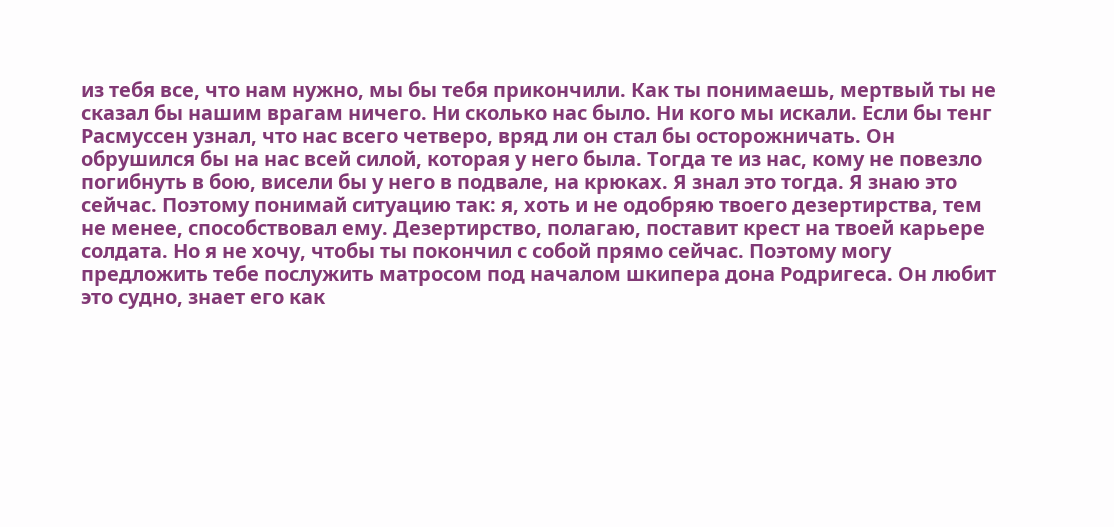из тебя все, что нам нужно, мы бы тебя прикончили. Как ты понимаешь, мертвый ты не сказал бы нашим врагам ничего. Ни сколько нас было. Ни кого мы искали. Если бы тенг Расмуссен узнал, что нас всего четверо, вряд ли он стал бы осторожничать. Он обрушился бы на нас всей силой, которая у него была. Тогда те из нас, кому не повезло погибнуть в бою, висели бы у него в подвале, на крюках. Я знал это тогда. Я знаю это сейчас. Поэтому понимай ситуацию так: я, хоть и не одобряю твоего дезертирства, тем не менее, способствовал ему. Дезертирство, полагаю, поставит крест на твоей карьере солдата. Но я не хочу, чтобы ты покончил с собой прямо сейчас. Поэтому могу предложить тебе послужить матросом под началом шкипера дона Родригеса. Он любит это судно, знает его как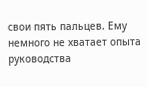свои пять пальцев. Ему немного не хватает опыта руководства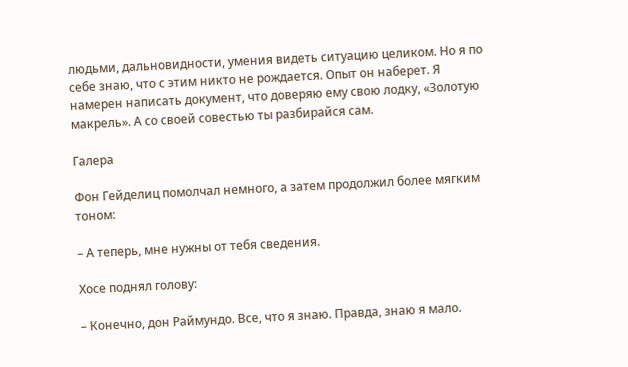людьми, дальновидности, умения видеть ситуацию целиком. Но я по себе знаю, что с этим никто не рождается. Опыт он наберет. Я намерен написать документ, что доверяю ему свою лодку, «Золотую макрель». А со своей совестью ты разбирайся сам.

Галера

Фон Гейделиц помолчал немного, а затем продолжил более мягким тоном:

– А теперь, мне нужны от тебя сведения.

Хосе поднял голову:

– Конечно, дон Раймундо. Все, что я знаю. Правда, знаю я мало.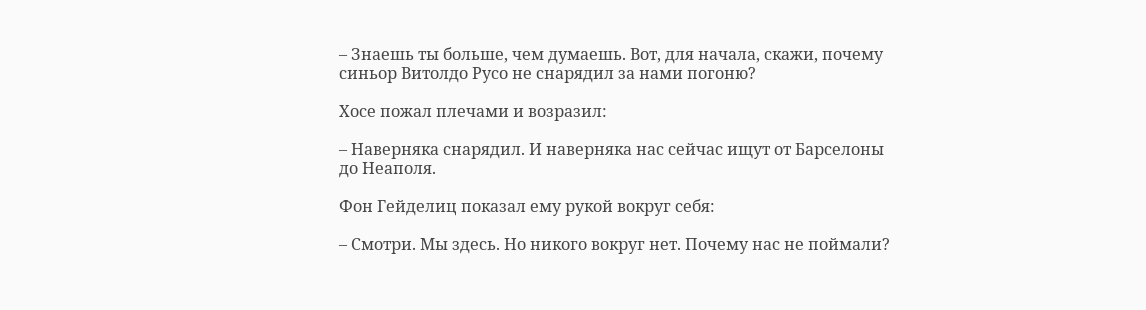– Знаешь ты больше, чем думаешь. Вот, для начала, скажи, почему синьор Витолдо Русо не снарядил за нами погоню?

Хосе пожал плечами и возразил:

– Наверняка снарядил. И наверняка нас сейчас ищут от Барселоны до Неаполя.

Фон Гейделиц показал ему рукой вокруг себя:

– Смотри. Мы здесь. Но никого вокруг нет. Почему нас не поймали?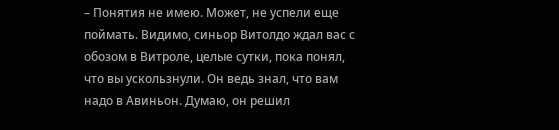– Понятия не имею. Может, не успели еще поймать. Видимо, синьор Витолдо ждал вас с обозом в Витроле, целые сутки, пока понял, что вы ускользнули. Он ведь знал, что вам надо в Авиньон. Думаю, он решил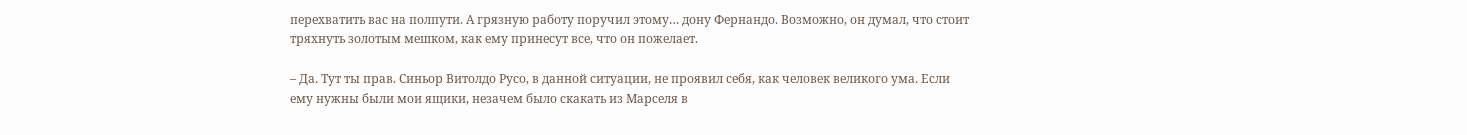перехватить вас на полпути. А грязную работу поручил этому… дону Фернандо. Возможно, он думал, что стоит тряхнуть золотым мешком, как ему принесут все, что он пожелает.

– Да. Тут ты прав. Синьор Витолдо Русо, в данной ситуации, не проявил себя, как человек великого ума. Если ему нужны были мои ящики, незачем было скакать из Марселя в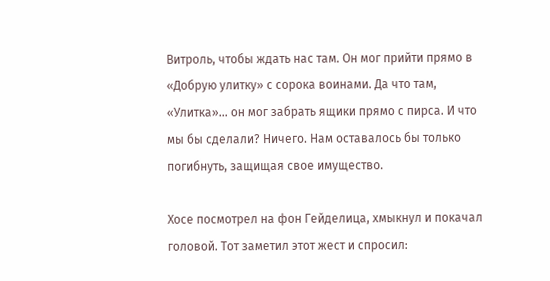Витроль, чтобы ждать нас там. Он мог прийти прямо в «Добрую улитку» с сорока воинами. Да что там, «Улитка»… он мог забрать ящики прямо с пирса. И что мы бы сделали? Ничего. Нам оставалось бы только погибнуть, защищая свое имущество.

Хосе посмотрел на фон Гейделица, хмыкнул и покачал головой. Тот заметил этот жест и спросил: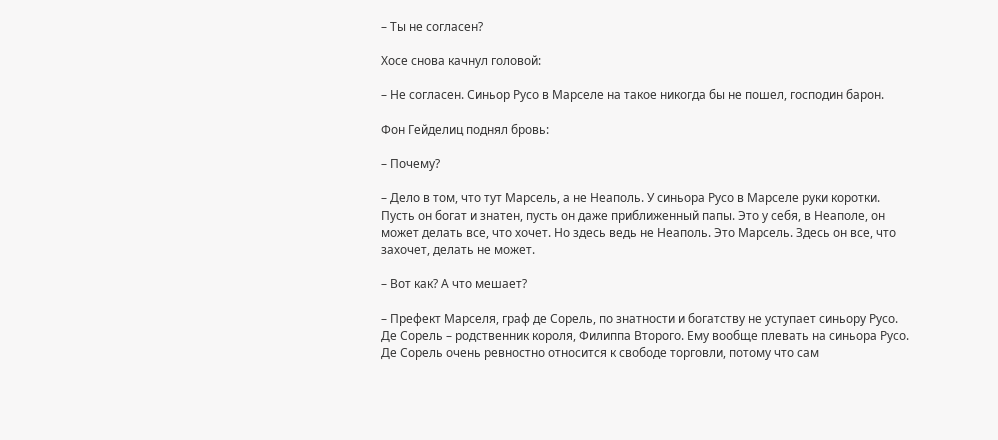– Ты не согласен?

Хосе снова качнул головой:

– Не согласен. Синьор Русо в Марселе на такое никогда бы не пошел, господин барон.

Фон Гейделиц поднял бровь:

– Почему?

– Дело в том, что тут Марсель, а не Неаполь. У синьора Русо в Марселе руки коротки. Пусть он богат и знатен, пусть он даже приближенный папы. Это у себя, в Неаполе, он может делать все, что хочет. Но здесь ведь не Неаполь. Это Марсель. Здесь он все, что захочет, делать не может.

– Вот как? А что мешает?

– Префект Марселя, граф де Сорель, по знатности и богатству не уступает синьору Русо. Де Сорель – родственник короля, Филиппа Второго. Ему вообще плевать на синьора Русо. Де Сорель очень ревностно относится к свободе торговли, потому что сам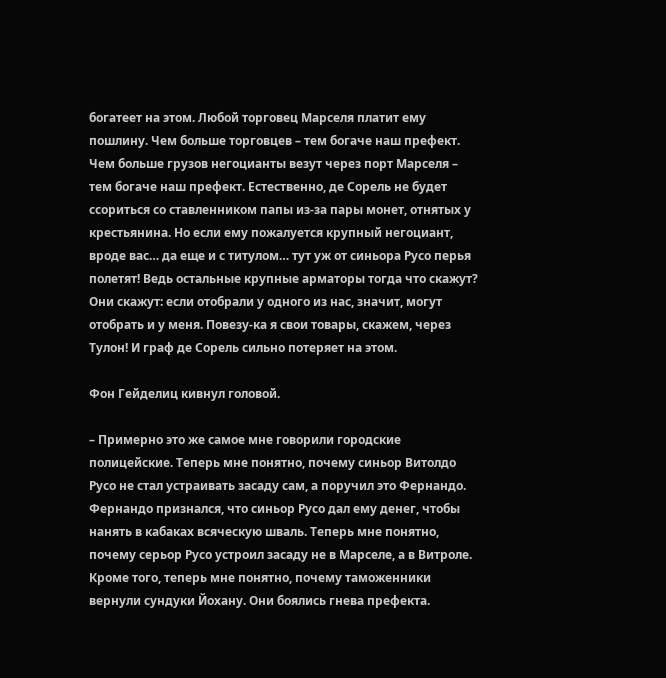богатеет на этом. Любой торговец Марселя платит ему пошлину. Чем больше торговцев – тем богаче наш префект. Чем больше грузов негоцианты везут через порт Марселя – тем богаче наш префект. Естественно, де Сорель не будет ссориться со ставленником папы из-за пары монет, отнятых у крестьянина. Но если ему пожалуется крупный негоциант, вроде вас… да еще и с титулом… тут уж от синьора Русо перья полетят! Ведь остальные крупные арматоры тогда что скажут? Они скажут: если отобрали у одного из нас, значит, могут отобрать и у меня. Повезу-ка я свои товары, скажем, через Тулон! И граф де Сорель сильно потеряет на этом.

Фон Гейделиц кивнул головой.

– Примерно это же самое мне говорили городские полицейские. Теперь мне понятно, почему синьор Витолдо Русо не стал устраивать засаду сам, а поручил это Фернандо. Фернандо признался, что синьор Русо дал ему денег, чтобы нанять в кабаках всяческую шваль. Теперь мне понятно, почему серьор Русо устроил засаду не в Марселе, а в Витроле. Кроме того, теперь мне понятно, почему таможенники вернули сундуки Йохану. Они боялись гнева префекта.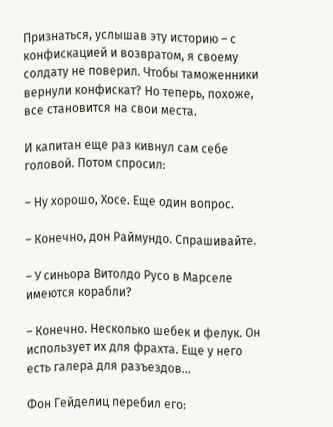Признаться, услышав эту историю – с конфискацией и возвратом, я своему солдату не поверил. Чтобы таможенники вернули конфискат? Но теперь, похоже, все становится на свои места.

И капитан еще раз кивнул сам себе головой. Потом спросил:

– Ну хорошо, Хосе. Еще один вопрос.

– Конечно, дон Раймундо. Спрашивайте.

– У синьора Витолдо Русо в Марселе имеются корабли?

– Конечно. Несколько шебек и фелук. Он использует их для фрахта. Еще у него есть галера для разъездов…

Фон Гейделиц перебил его: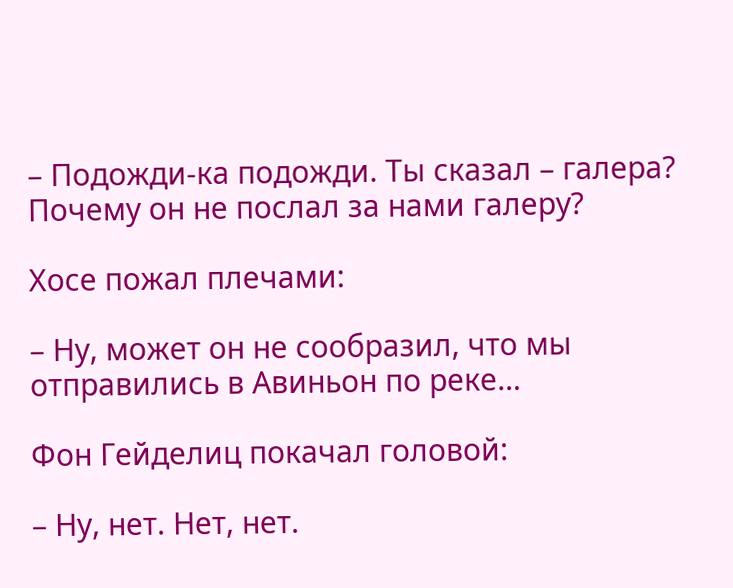– Подожди-ка подожди. Ты сказал – галера? Почему он не послал за нами галеру?

Хосе пожал плечами:

– Ну, может он не сообразил, что мы отправились в Авиньон по реке…

Фон Гейделиц покачал головой:

– Ну, нет. Нет, нет.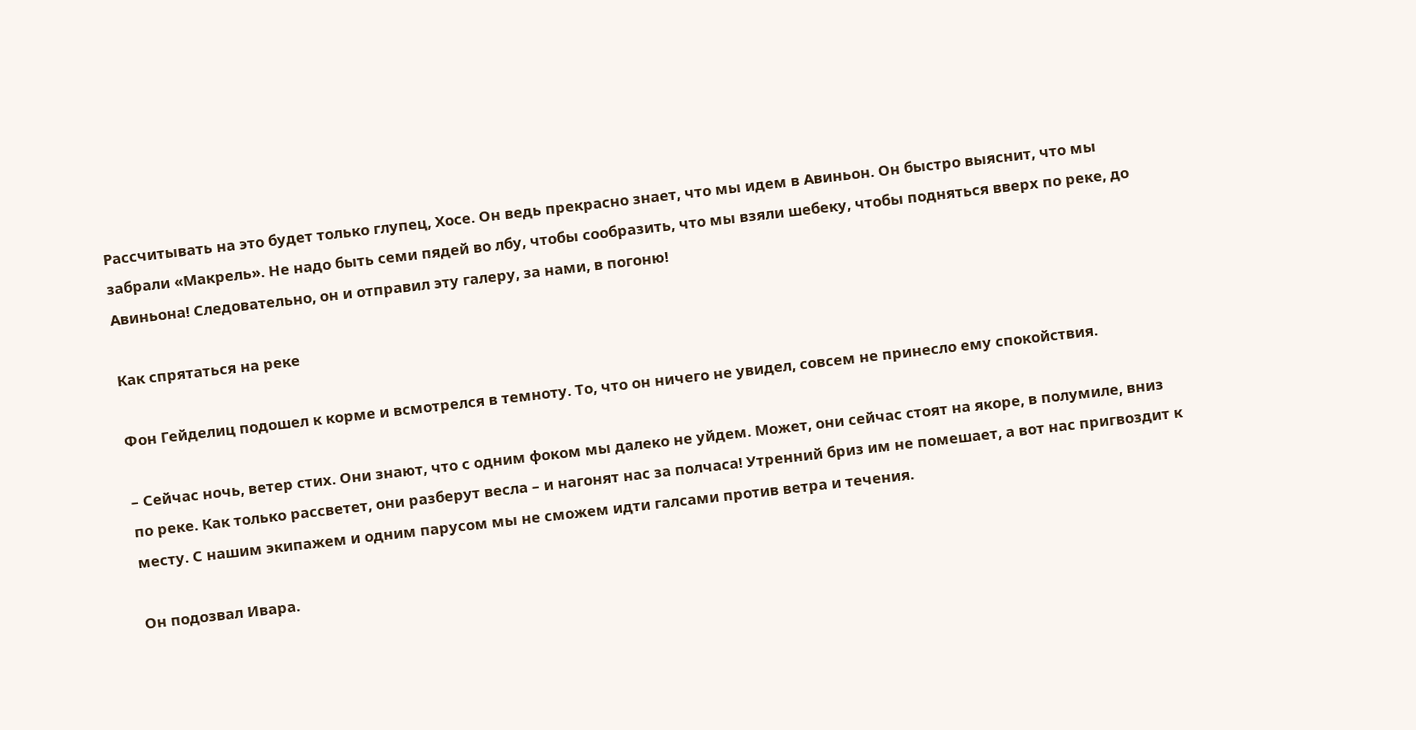Рассчитывать на это будет только глупец, Хосе. Он ведь прекрасно знает, что мы идем в Авиньон. Он быстро выяснит, что мы забрали «Макрель». Не надо быть семи пядей во лбу, чтобы сообразить, что мы взяли шебеку, чтобы подняться вверх по реке, до Авиньона! Следовательно, он и отправил эту галеру, за нами, в погоню!

Как спрятаться на реке

Фон Гейделиц подошел к корме и всмотрелся в темноту. То, что он ничего не увидел, совсем не принесло ему спокойствия.

– Сейчас ночь, ветер стих. Они знают, что с одним фоком мы далеко не уйдем. Может, они сейчас стоят на якоре, в полумиле, вниз по реке. Как только рассветет, они разберут весла – и нагонят нас за полчаса! Утренний бриз им не помешает, а вот нас пригвоздит к месту. С нашим экипажем и одним парусом мы не сможем идти галсами против ветра и течения.

Он подозвал Ивара.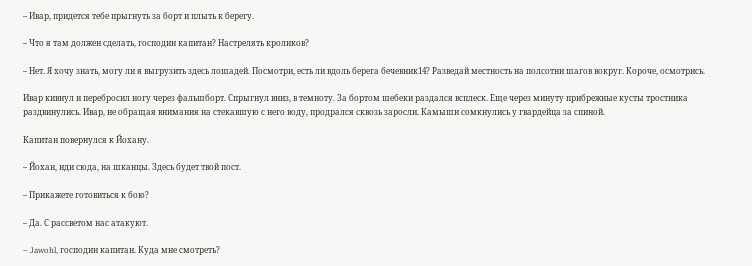– Ивар, придется тебе прыгнуть за борт и плыть к берегу.

– Что я там должен сделать, господин капитан? Настрелять кроликов?

– Нет. Я хочу знать, могу ли я выгрузить здесь лошадей. Посмотри, есть ли вдоль берега бечевник14? Разведай местность на полсотни шагов вокруг. Короче, осмотрись.

Ивар кивнул и перебросил ногу через фальшборт. Спрыгнул вниз, в темноту. За бортом шебеки раздался всплеск. Еще через минуту прибрежные кусты тростника раздвинулись. Ивар, не обращая внимания на стекавшую с него воду, продрался сквозь заросли. Камыши сомкнулись у гвардейца за спиной.

Капитан повернулся к Йохану.

– Йохан, иди сюда, на шканцы. Здесь будет твой пост.

– Прикажете готовиться к бою?

– Да. С рассветом нас атакуют.

– Jawohl, господин капитан. Куда мне смотреть?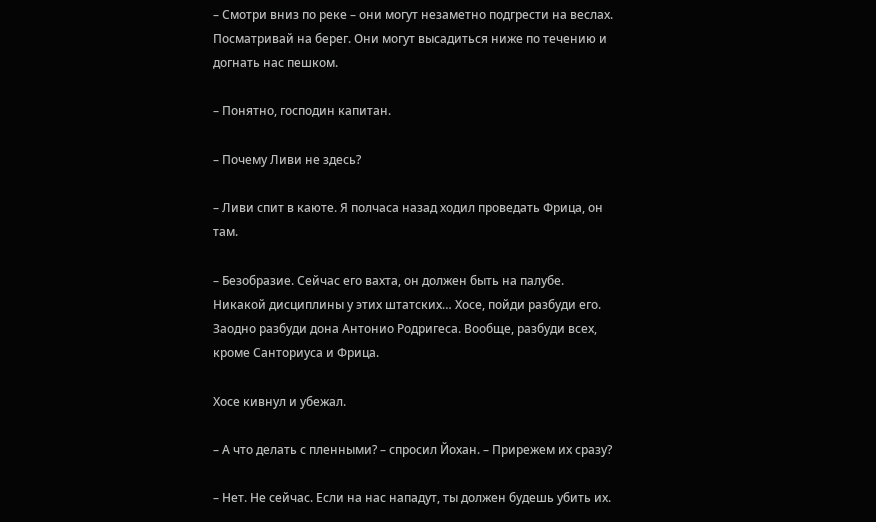– Смотри вниз по реке – они могут незаметно подгрести на веслах. Посматривай на берег. Они могут высадиться ниже по течению и догнать нас пешком.

– Понятно, господин капитан.

– Почему Ливи не здесь?

– Ливи спит в каюте. Я полчаса назад ходил проведать Фрица, он там.

– Безобразие. Сейчас его вахта, он должен быть на палубе. Никакой дисциплины у этих штатских… Хосе, пойди разбуди его. Заодно разбуди дона Антонио Родригеса. Вообще, разбуди всех, кроме Санториуса и Фрица.

Хосе кивнул и убежал.

– А что делать с пленными? – спросил Йохан. – Прирежем их сразу?

– Нет. Не сейчас. Если на нас нападут, ты должен будешь убить их.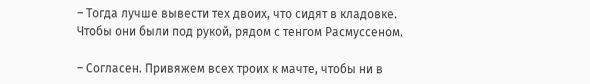– Тогда лучше вывести тех двоих, что сидят в кладовке. Чтобы они были под рукой, рядом с тенгом Расмуссеном.

– Согласен. Привяжем всех троих к мачте, чтобы ни в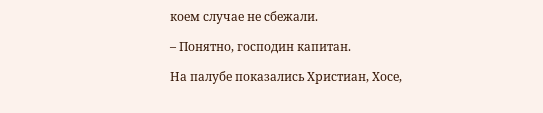коем случае не сбежали.

– Понятно, господин капитан.

На палубе показались Христиан, Хосе,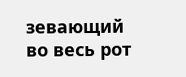зевающий во весь рот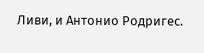Ливи, и Антонио Родригес.